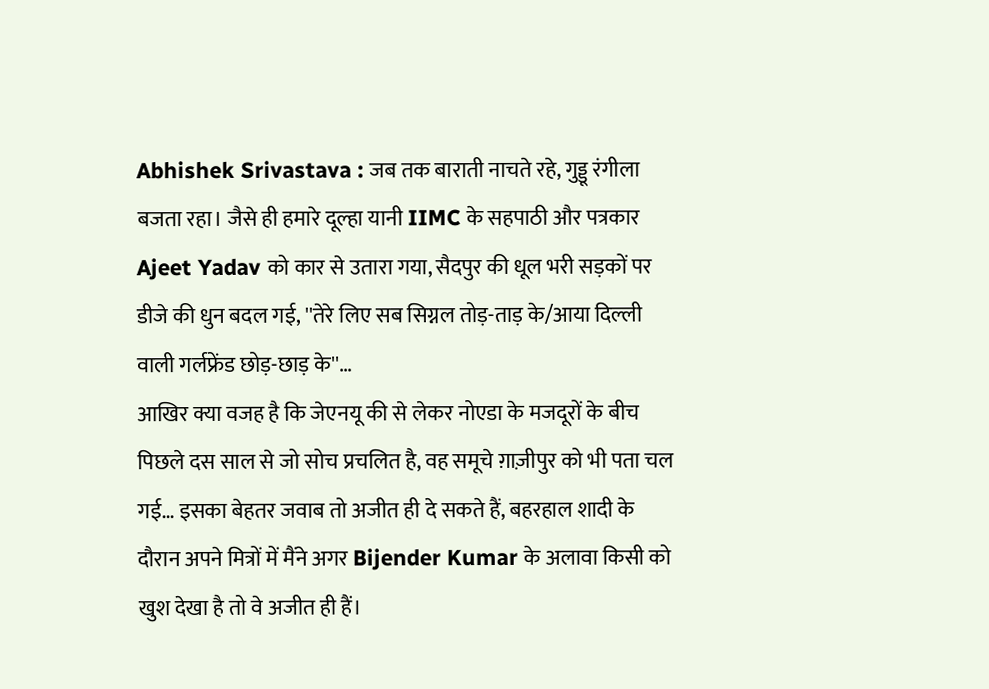Abhishek Srivastava : जब तक बाराती नाचते रहे, गुड्डू रंगीला बजता रहा। जैसे ही हमारे दूल्हा यानी IIMC के सहपाठी और पत्रकार Ajeet Yadav को कार से उतारा गया, सैदपुर की धूल भरी सड़कों पर डीजे की धुन बदल गई, ''तेरे लिए सब सिग्नल तोड़-ताड़ के/आया दिल्ली वाली गर्लफ्रेंड छोड़-छाड़ के''…
आखिर क्या वजह है कि जेएनयू की से लेकर नोएडा के मजदूरों के बीच पिछले दस साल से जो सोच प्रचलित है, वह समूचे ग़ाज़ीपुर को भी पता चल गई… इसका बेहतर जवाब तो अजीत ही दे सकते हैं, बहरहाल शादी के दौरान अपने मित्रों में मैंने अगर Bijender Kumar के अलावा किसी को खुश देखा है तो वे अजीत ही हैं।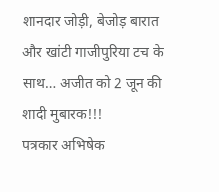शानदार जोड़ी, बेजोड़ बारात और खांटी गाजीपुरिया टच के साथ… अजीत को 2 जून की शादी मुबारक!!!
पत्रकार अभिषेक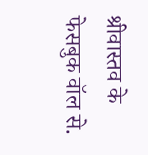श्रीवास्तव के फेसबुक वॉल से.